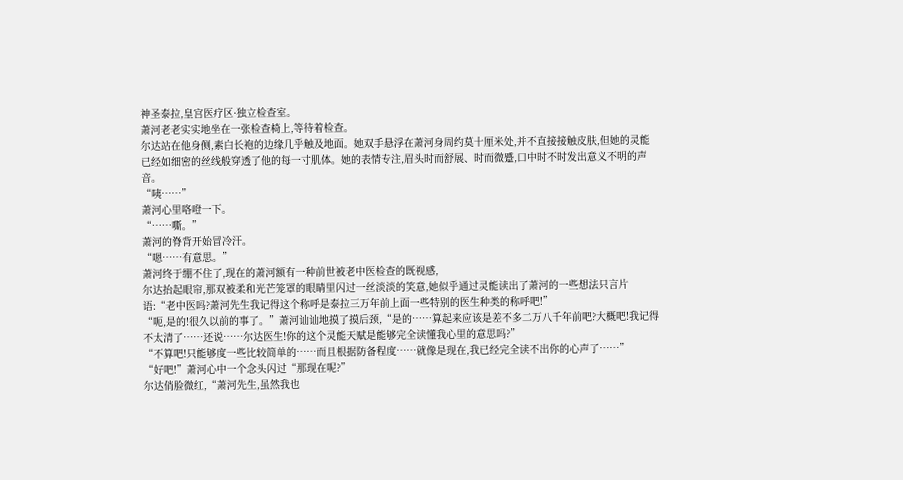神圣泰拉,皇宫医疗区·独立检查室。
萧河老老实实地坐在一张检查椅上,等待着检查。
尔达站在他身侧,素白长袍的边缘几乎触及地面。她双手悬浮在萧河身周约莫十厘米处,并不直接接触皮肤,但她的灵能已经如细密的丝线般穿透了他的每一寸肌体。她的表情专注,眉头时而舒展、时而微蹙,口中时不时发出意义不明的声音。
“咦……”
萧河心里咯噔一下。
“……嘶。”
萧河的脊背开始冒冷汗。
“嗯……有意思。”
萧河终于绷不住了,现在的萧河额有一种前世被老中医检查的既视感,
尔达抬起眼帘,那双被柔和光芒笼罩的眼睛里闪过一丝淡淡的笑意,她似乎通过灵能读出了萧河的一些想法只言片语:“老中医吗?萧河先生我记得这个称呼是泰拉三万年前上面一些特别的医生种类的称呼吧!”
“呃,是的!很久以前的事了。”萧河讪讪地摸了摸后颈,“是的……算起来应该是差不多二万八千年前吧?大概吧!我记得不太清了……还说……尔达医生!你的这个灵能天赋是能够完全读懂我心里的意思吗?”
“不算吧!只能够度一些比较简单的……而且根据防备程度……就像是现在,我已经完全读不出你的心声了……”
“好吧!”萧河心中一个念头闪过“那现在呢?”
尔达俏脸微红,“萧河先生,虽然我也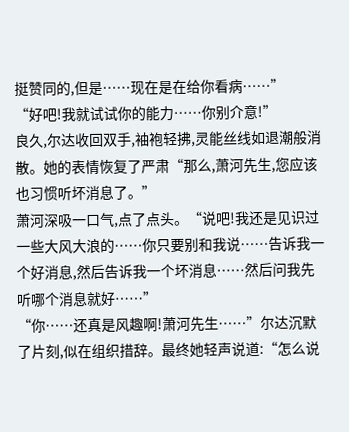挺赞同的,但是……现在是在给你看病……”
“好吧!我就试试你的能力……你别介意!”
良久,尔达收回双手,袖袍轻拂,灵能丝线如退潮般消散。她的表情恢复了严肃“那么,萧河先生,您应该也习惯听坏消息了。”
萧河深吸一口气,点了点头。“说吧!我还是见识过一些大风大浪的……你只要别和我说……告诉我一个好消息,然后告诉我一个坏消息……然后问我先听哪个消息就好……”
“你……还真是风趣啊!萧河先生……”尔达沉默了片刻,似在组织措辞。最终她轻声说道:“怎么说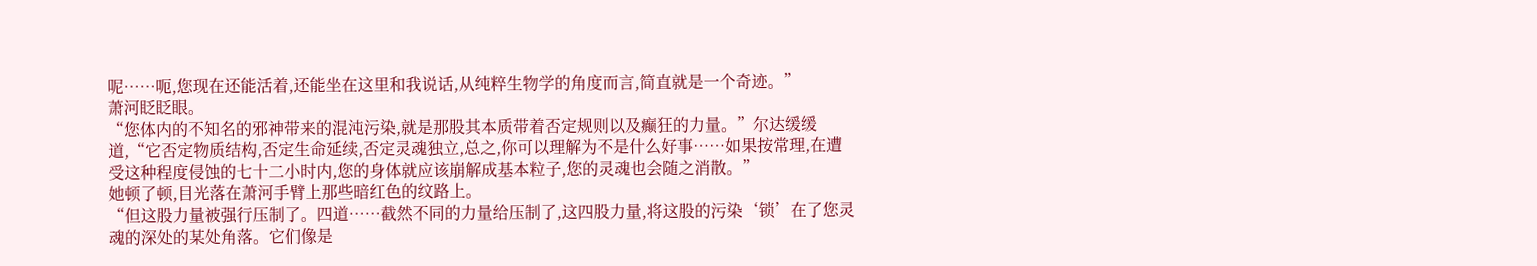呢……呃,您现在还能活着,还能坐在这里和我说话,从纯粹生物学的角度而言,简直就是一个奇迹。”
萧河眨眨眼。
“您体内的不知名的邪神带来的混沌污染,就是那股其本质带着否定规则以及癫狂的力量。”尔达缓缓道,“它否定物质结构,否定生命延续,否定灵魂独立,总之,你可以理解为不是什么好事……如果按常理,在遭受这种程度侵蚀的七十二小时内,您的身体就应该崩解成基本粒子,您的灵魂也会随之消散。”
她顿了顿,目光落在萧河手臂上那些暗红色的纹路上。
“但这股力量被强行压制了。四道……截然不同的力量给压制了,这四股力量,将这股的污染‘锁’在了您灵魂的深处的某处角落。它们像是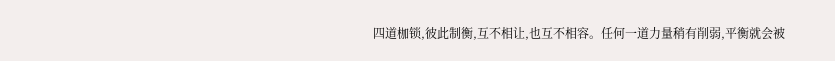四道枷锁,彼此制衡,互不相让,也互不相容。任何一道力量稍有削弱,平衡就会被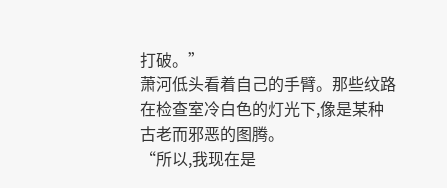打破。”
萧河低头看着自己的手臂。那些纹路在检查室冷白色的灯光下,像是某种古老而邪恶的图腾。
“所以,我现在是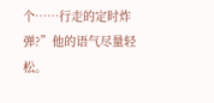个……行走的定时炸弹?”他的语气尽量轻松。